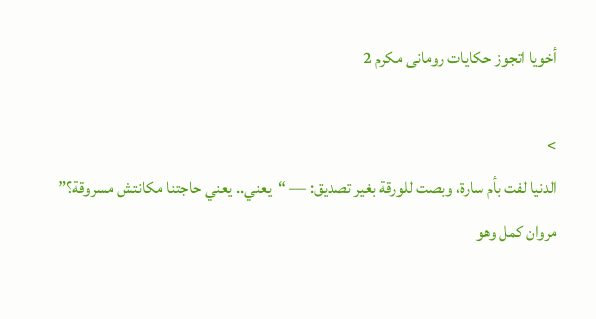أخويا اتجوز حكايات رومانى مكرم 2

>
الدنيا لفت بأم سارة، وبصت للورقة بغير تصديق: — “يعني.. يعني حاجتنا مكانتش مسروقة؟”
مروان كمل وهو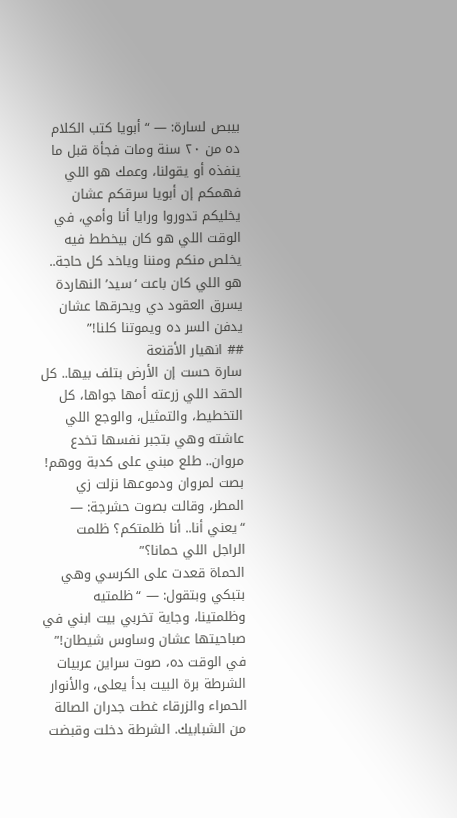بيبص لسارة: — “أبويا كتب الكلام ده من ٢٠ سنة ومات فجأة قبل ما ينفذه أو يقولنا، وعمك هو اللي فهمكم إن أبويا سرقكم عشان يخليكم تدوروا ورايا أنا وأمي، في الوقت اللي هو كان بيخطط فيه يخلص منكم ومننا وياخد كل حاجة.. هو اللي كان باعت ‘سيد’ النهاردة يسرق العقود دي ويحرقها عشان يدفن السر ده ويموتنا كلنا!”
## انهيار الأقنعة
سارة حست إن الأرض بتلف بيها.. كل الحقد اللي زرعته أمها جواها، كل التخطيط، والتمثيل، والوجع اللي عاشته وهي بتجبر نفسها تخدع مروان.. طلع مبني على كدبة ووهم!
بصت لمروان ودموعها نزلت زي المطر، وقالت بصوت حشرجة: — “يعني أنا.. أنا ظلمتكم؟ ظلمت الراجل اللي حمانا؟”
الحماة قعدت على الكرسي وهي بتبكي وبتقول: — “ظلمتيه وظلمتينا، وجاية تخربي بيت ابني في صباحيتها عشان وساوس شيطان!”
في الوقت ده، صوت سراين عربيات الشرطة برة البيت بدأ يعلى، والأنوار الحمراء والزرقاء غطت جدران الصالة من الشبابيك. الشرطة دخلت وقبضت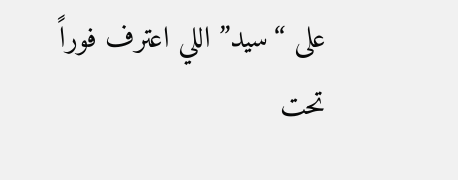على “سيد” اللي اعترف فوراً تحت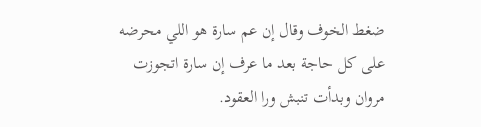ضغط الخوف وقال إن عم سارة هو اللي محرضه على كل حاجة بعد ما عرف إن سارة اتجوزت مروان وبدأت تنبش ورا العقود.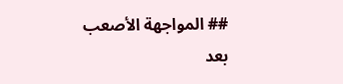## المواجهة الأصعب
بعد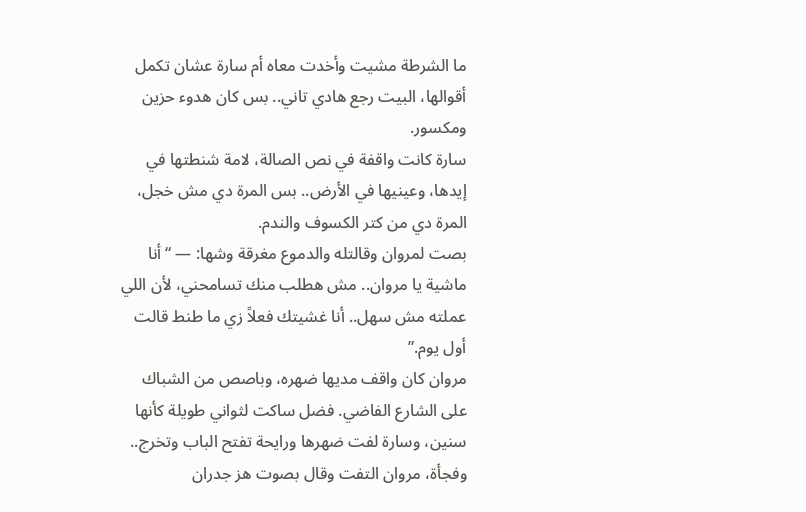ما الشرطة مشيت وأخدت معاه أم سارة عشان تكمل أقوالها، البيت رجع هادي تاني.. بس كان هدوء حزين ومكسور.
سارة كانت واقفة في نص الصالة، لامة شنطتها في إيدها، وعينيها في الأرض.. بس المرة دي مش خجل، المرة دي من كتر الكسوف والندم.
بصت لمروان وقالتله والدموع مغرقة وشها: — “أنا ماشية يا مروان.. مش هطلب منك تسامحني، لأن اللي عملته مش سهل.. أنا غشيتك فعلاً زي ما طنط قالت أول يوم.”
مروان كان واقف مديها ضهره، وباصص من الشباك على الشارع الفاضي. فضل ساكت لثواني طويلة كأنها سنين، وسارة لفت ضهرها ورايحة تفتح الباب وتخرج..
وفجأة، مروان التفت وقال بصوت هز جدران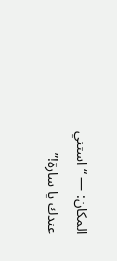المكان: — “استني عندك يا سارة!”